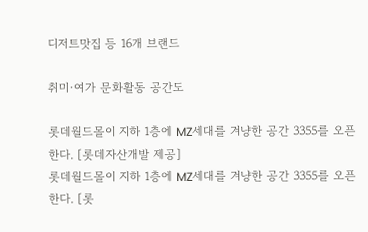디저트맛집 등 16개 브랜드

취미·여가 문화활동 공간도

롯데월드몰이 지하 1층에 MZ세대를 겨냥한 공간 3355를 오픈한다. [롯데자산개발 제공]
롯데월드몰이 지하 1층에 MZ세대를 겨냥한 공간 3355를 오픈한다. [롯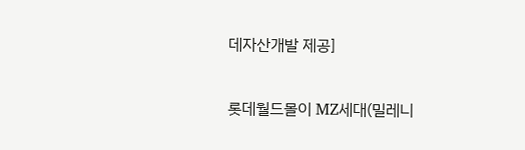데자산개발 제공]

롯데월드몰이 MZ세대(밀레니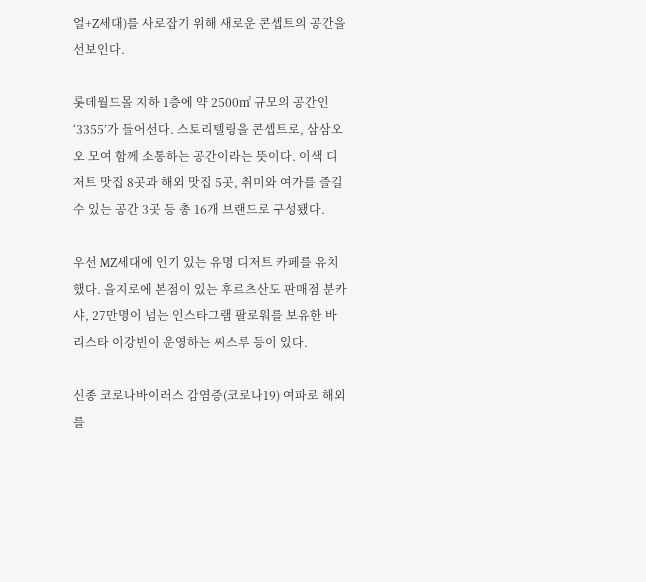얼+Z세대)를 사로잡기 위해 새로운 콘셉트의 공간을 선보인다.

롯데월드몰 지하 1층에 약 2500㎡ 규모의 공간인 ‘3355’가 들어선다. 스토리텔링을 콘셉트로, 삼삼오오 모여 함께 소통하는 공간이라는 뜻이다. 이색 디저트 맛집 8곳과 해외 맛집 5곳, 취미와 여가를 즐길 수 있는 공간 3곳 등 총 16개 브랜드로 구성됐다.

우선 MZ세대에 인기 있는 유명 디저트 카페를 유치했다. 을지로에 본점이 있는 후르츠산도 판매점 분카샤, 27만명이 넘는 인스타그램 팔로워를 보유한 바리스타 이강빈이 운영하는 씨스루 등이 있다.

신종 코로나바이러스 감염증(코로나19) 여파로 해외를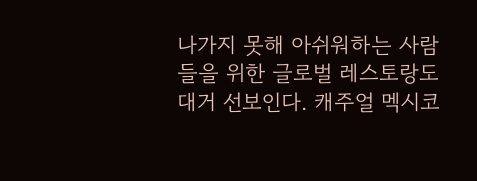나가지 못해 아쉬워하는 사람들을 위한 글로벌 레스토랑도 대거 선보인다. 캐주얼 멕시코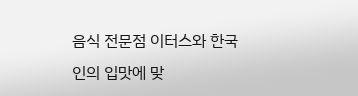음식 전문점 이터스와 한국인의 입맛에 맞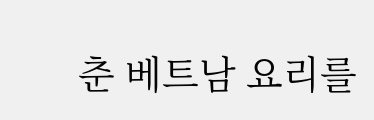춘 베트남 요리를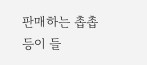판매하는 촙촙 등이 들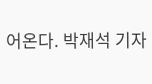어온다. 박재석 기자